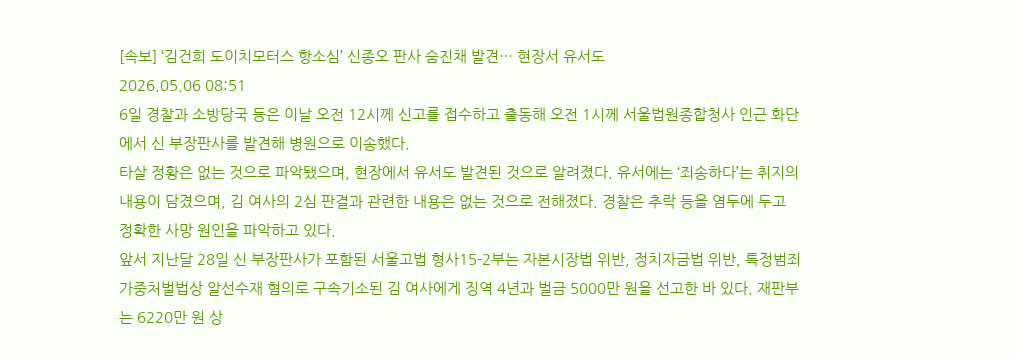[속보] ‘김건희 도이치모터스 항소심’ 신종오 판사 숨진채 발견… 현장서 유서도
2026.05.06 08:51
6일 경찰과 소방당국 등은 이날 오전 12시께 신고를 접수하고 출동해 오전 1시께 서울법원종합청사 인근 화단에서 신 부장판사를 발견해 병원으로 이송했다.
타살 정황은 없는 것으로 파악됐으며, 현장에서 유서도 발견된 것으로 알려졌다. 유서에는 ‘죄송하다’는 취지의 내용이 담겼으며, 김 여사의 2심 판결과 관련한 내용은 없는 것으로 전해졌다. 경찰은 추락 등을 염두에 두고 정확한 사망 원인을 파악하고 있다.
앞서 지난달 28일 신 부장판사가 포함된 서울고법 형사15-2부는 자본시장법 위반, 정치자금법 위반, 특정범죄 가중처벌법상 알선수재 혐의로 구속기소된 김 여사에게 징역 4년과 벌금 5000만 원을 선고한 바 있다. 재판부는 6220만 원 상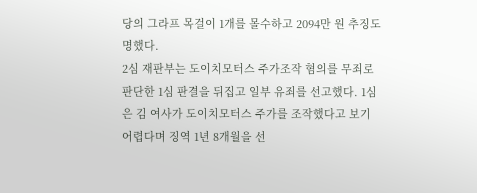당의 그라프 목걸이 1개를 몰수하고 2094만 원 추징도 명했다.
2심 재판부는 도이치모터스 주가조작 혐의를 무죄로 판단한 1심 판결을 뒤집고 일부 유죄를 선고했다. 1심은 김 여사가 도이치모터스 주가를 조작했다고 보기 어렵다며 징역 1년 8개월을 선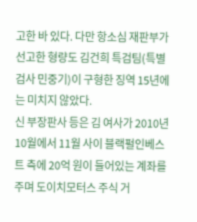고한 바 있다. 다만 항소심 재판부가 선고한 형량도 김건희 특검팀(특별검사 민중기)이 구형한 징역 15년에는 미치지 않았다.
신 부장판사 등은 김 여사가 2010년 10월에서 11월 사이 블랙펄인베스트 측에 20억 원이 들어있는 계좌를 주며 도이치모터스 주식 거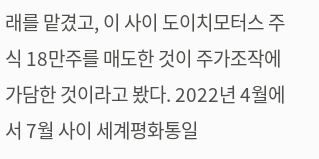래를 맡겼고, 이 사이 도이치모터스 주식 18만주를 매도한 것이 주가조작에 가담한 것이라고 봤다. 2022년 4월에서 7월 사이 세계평화통일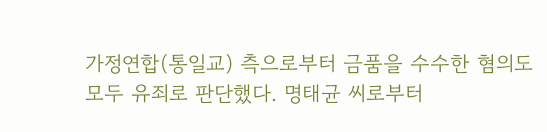가정연합(통일교) 측으로부터 금품을 수수한 혐의도 모두 유죄로 판단했다. 명태균 씨로부터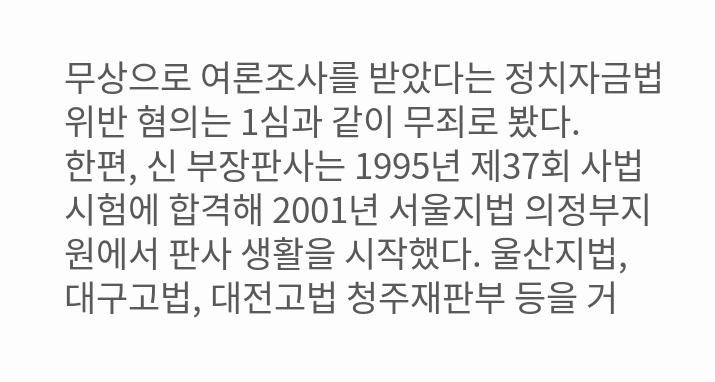무상으로 여론조사를 받았다는 정치자금법 위반 혐의는 1심과 같이 무죄로 봤다.
한편, 신 부장판사는 1995년 제37회 사법시험에 합격해 2001년 서울지법 의정부지원에서 판사 생활을 시작했다. 울산지법, 대구고법, 대전고법 청주재판부 등을 거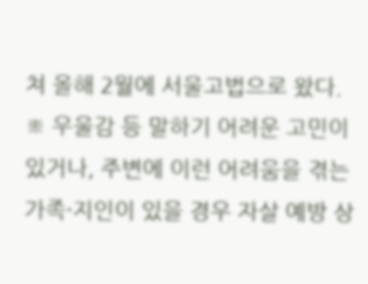쳐 올해 2월에 서울고법으로 왔다.
※ 우울감 등 말하기 어려운 고민이 있거나, 주변에 이런 어려움을 겪는 가족·지인이 있을 경우 자살 예방 상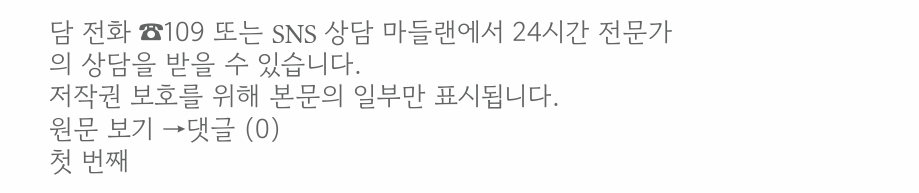담 전화 ☎109 또는 SNS 상담 마들랜에서 24시간 전문가의 상담을 받을 수 있습니다.
저작권 보호를 위해 본문의 일부만 표시됩니다.
원문 보기 →댓글 (0)
첫 번째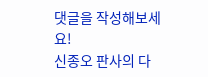댓글을 작성해보세요!
신종오 판사의 다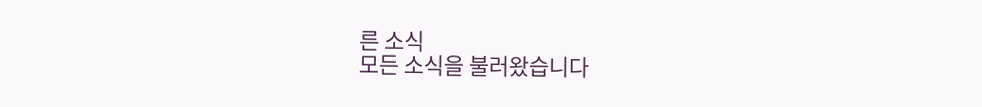른 소식
모든 소식을 불러왔습니다